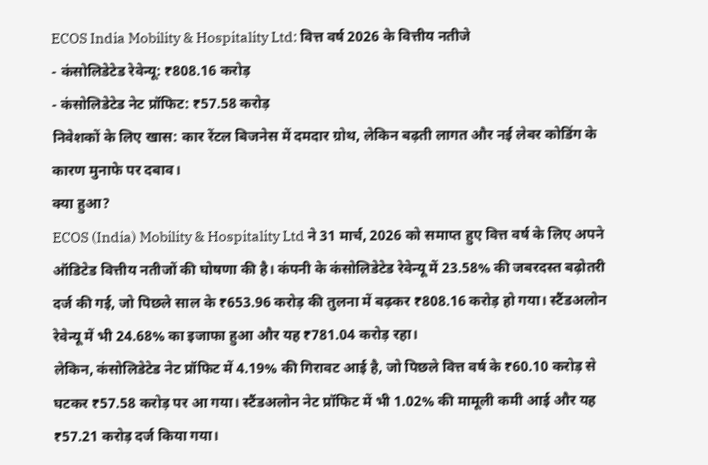ECOS India Mobility & Hospitality Ltd: वित्त वर्ष 2026 के वित्तीय नतीजे
- कंसोलिडेटेड रेवेन्यू: ₹808.16 करोड़
- कंसोलिडेटेड नेट प्रॉफिट: ₹57.58 करोड़
निवेशकों के लिए खास: कार रेंटल बिजनेस में दमदार ग्रोथ, लेकिन बढ़ती लागत और नई लेबर कोडिंग के कारण मुनाफे पर दबाव।
क्या हुआ?
ECOS (India) Mobility & Hospitality Ltd ने 31 मार्च, 2026 को समाप्त हुए वित्त वर्ष के लिए अपने ऑडिटेड वित्तीय नतीजों की घोषणा की है। कंपनी के कंसोलिडेटेड रेवेन्यू में 23.58% की जबरदस्त बढ़ोतरी दर्ज की गई, जो पिछले साल के ₹653.96 करोड़ की तुलना में बढ़कर ₹808.16 करोड़ हो गया। स्टैंडअलोन रेवेन्यू में भी 24.68% का इजाफा हुआ और यह ₹781.04 करोड़ रहा।
लेकिन, कंसोलिडेटेड नेट प्रॉफिट में 4.19% की गिरावट आई है, जो पिछले वित्त वर्ष के ₹60.10 करोड़ से घटकर ₹57.58 करोड़ पर आ गया। स्टैंडअलोन नेट प्रॉफिट में भी 1.02% की मामूली कमी आई और यह ₹57.21 करोड़ दर्ज किया गया।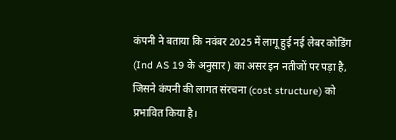कंपनी ने बताया कि नवंबर 2025 में लागू हुई नई लेबर कोडिंग (Ind AS 19 के अनुसार) का असर इन नतीजों पर पड़ा है, जिसने कंपनी की लागत संरचना (cost structure) को प्रभावित किया है।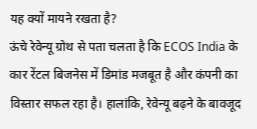यह क्यों मायने रखता है?
ऊंचे रेवेन्यू ग्रोथ से पता चलता है कि ECOS India के कार रेंटल बिजनेस में डिमांड मजबूत है और कंपनी का विस्तार सफल रहा है। हालांकि, रेवेन्यू बढ़ने के बावजूद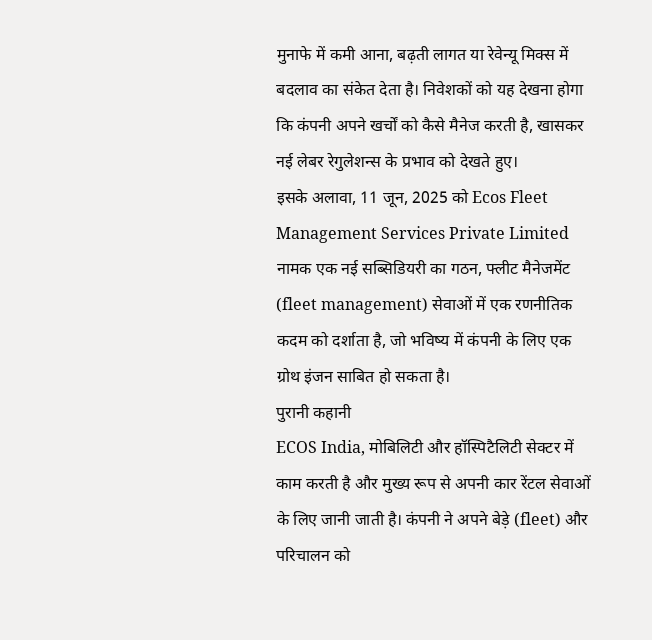मुनाफे में कमी आना, बढ़ती लागत या रेवेन्यू मिक्स में बदलाव का संकेत देता है। निवेशकों को यह देखना होगा कि कंपनी अपने खर्चों को कैसे मैनेज करती है, खासकर नई लेबर रेगुलेशन्स के प्रभाव को देखते हुए।
इसके अलावा, 11 जून, 2025 को Ecos Fleet Management Services Private Limited नामक एक नई सब्सिडियरी का गठन, फ्लीट मैनेजमेंट (fleet management) सेवाओं में एक रणनीतिक कदम को दर्शाता है, जो भविष्य में कंपनी के लिए एक ग्रोथ इंजन साबित हो सकता है।
पुरानी कहानी
ECOS India, मोबिलिटी और हॉस्पिटैलिटी सेक्टर में काम करती है और मुख्य रूप से अपनी कार रेंटल सेवाओं के लिए जानी जाती है। कंपनी ने अपने बेड़े (fleet) और परिचालन को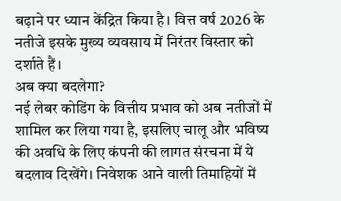बढ़ाने पर ध्यान केंद्रित किया है। वित्त वर्ष 2026 के नतीजे इसके मुख्य व्यवसाय में निरंतर विस्तार को दर्शाते हैं।
अब क्या बदलेगा?
नई लेबर कोडिंग के वित्तीय प्रभाव को अब नतीजों में शामिल कर लिया गया है, इसलिए चालू और भविष्य की अवधि के लिए कंपनी की लागत संरचना में ये बदलाव दिखेंगे। निवेशक आने वाली तिमाहियों में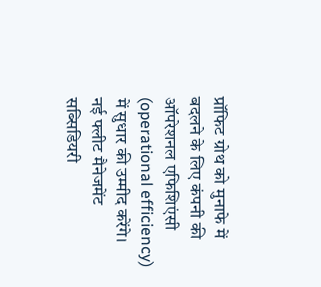प्रॉफिट ग्रोथ को मुनाफे में बदलने के लिए कंपनी की ऑपरेशनल एफिशिएंसी (operational efficiency) में सुधार की उम्मीद करेंगे।
नई फ्लीट मैनेजमेंट सब्सिडियरी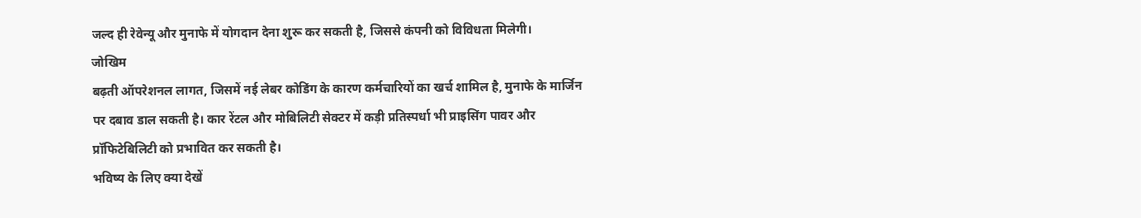जल्द ही रेवेन्यू और मुनाफे में योगदान देना शुरू कर सकती है, जिससे कंपनी को विविधता मिलेगी।
जोखिम
बढ़ती ऑपरेशनल लागत, जिसमें नई लेबर कोडिंग के कारण कर्मचारियों का खर्च शामिल है, मुनाफे के मार्जिन पर दबाव डाल सकती है। कार रेंटल और मोबिलिटी सेक्टर में कड़ी प्रतिस्पर्धा भी प्राइसिंग पावर और प्रॉफिटेबिलिटी को प्रभावित कर सकती है।
भविष्य के लिए क्या देखें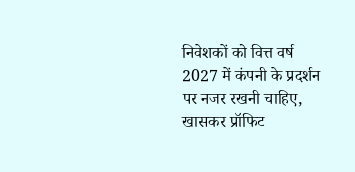निवेशकों को वित्त वर्ष 2027 में कंपनी के प्रदर्शन पर नजर रखनी चाहिए, खासकर प्रॉफिट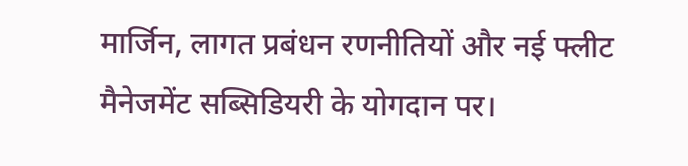मार्जिन, लागत प्रबंधन रणनीतियों और नई फ्लीट मैनेजमेंट सब्सिडियरी के योगदान पर।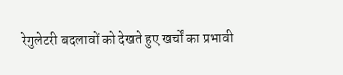रेगुलेटरी बदलावों को देखते हुए खर्चों का प्रभावी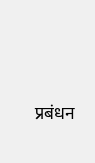प्रबंधन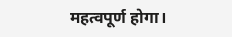महत्वपूर्ण होगा।